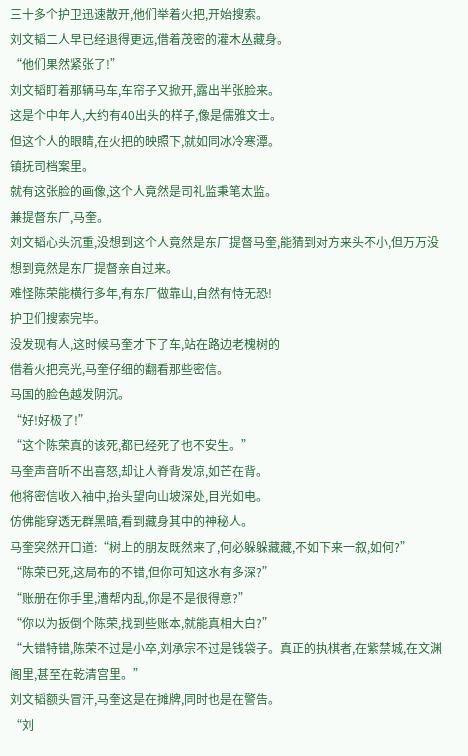三十多个护卫迅速散开,他们举着火把,开始搜索。
刘文韬二人早已经退得更远,借着茂密的灌木丛藏身。
“他们果然紧张了!”
刘文韬盯着那辆马车,车帘子又掀开,露出半张脸来。
这是个中年人,大约有40出头的样子,像是儒雅文士。
但这个人的眼睛,在火把的映照下,就如同冰冷寒潭。
镇抚司档案里。
就有这张脸的画像,这个人竟然是司礼监秉笔太监。
兼提督东厂,马奎。
刘文韬心头沉重,没想到这个人竟然是东厂提督马奎,能猜到对方来头不小,但万万没想到竟然是东厂提督亲自过来。
难怪陈荣能横行多年,有东厂做靠山,自然有恃无恐!
护卫们搜索完毕。
没发现有人,这时候马奎才下了车,站在路边老槐树的
借着火把亮光,马奎仔细的翻看那些密信。
马国的脸色越发阴沉。
“好!好极了!”
“这个陈荣真的该死,都已经死了也不安生。”
马奎声音听不出喜怒,却让人脊背发凉,如芒在背。
他将密信收入袖中,抬头望向山坡深处,目光如电。
仿佛能穿透无群黑暗,看到藏身其中的神秘人。
马奎突然开口道:“树上的朋友既然来了,何必躲躲藏藏,不如下来一叙,如何?”
“陈荣已死,这局布的不错,但你可知这水有多深?”
“账册在你手里,漕帮内乱,你是不是很得意?”
“你以为扳倒个陈荣,找到些账本,就能真相大白?”
“大错特错,陈荣不过是小卒,刘承宗不过是钱袋子。真正的执棋者,在紫禁城,在文渊阁里,甚至在乾清宫里。”
刘文韬额头冒汗,马奎这是在摊牌,同时也是在警告。
“刘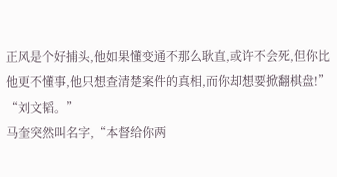正风是个好捕头,他如果懂变通不那么耿直,或许不会死,但你比他更不懂事,他只想查清楚案件的真相,而你却想要掀翻棋盘!”
“刘文韬。”
马奎突然叫名字,“本督给你两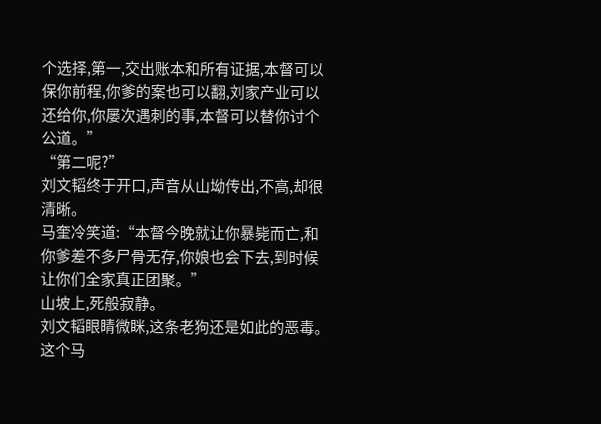个选择,第一,交出账本和所有证据,本督可以保你前程,你爹的案也可以翻,刘家产业可以还给你,你屡次遇刺的事,本督可以替你讨个公道。”
“第二呢?”
刘文韬终于开口,声音从山坳传出,不高,却很清晰。
马奎冷笑道:“本督今晚就让你暴毙而亡,和你爹差不多尸骨无存,你娘也会下去,到时候让你们全家真正团聚。”
山坡上,死般寂静。
刘文韬眼睛微眯,这条老狗还是如此的恶毒。
这个马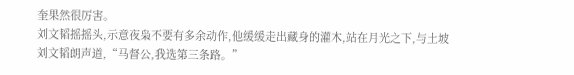奎果然很厉害。
刘文韬摇摇头,示意夜枭不要有多余动作,他缓缓走出藏身的灌木,站在月光之下,与土坡
刘文韬朗声道,“马督公,我选第三条路。”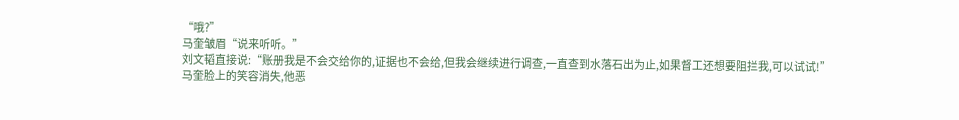“哦?”
马奎皱眉“说来听听。”
刘文韬直接说:“账册我是不会交给你的,证据也不会给,但我会继续进行调查,一直查到水落石出为止,如果督工还想要阻拦我,可以试试!”
马奎脸上的笑容消失,他恶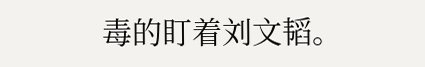毒的盯着刘文韬。